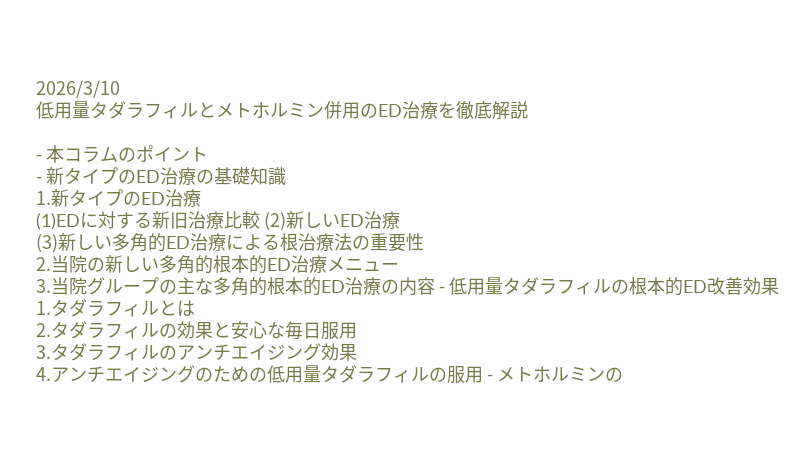2026/3/10
低用量タダラフィルとメトホルミン併用のED治療を徹底解説

- 本コラムのポイント
- 新タイプのED治療の基礎知識
1.新タイプのED治療
(1)EDに対する新旧治療比較 (2)新しいED治療
(3)新しい多角的ED治療による根治療法の重要性
2.当院の新しい多角的根本的ED治療メニュー
3.当院グループの主な多角的根本的ED治療の内容 - 低用量タダラフィルの根本的ED改善効果
1.タダラフィルとは
2.タダラフィルの効果と安心な毎日服用
3.タダラフィルのアンチエイジング効果
4.アンチエイジングのための低用量タダラフィルの服用 - メトホルミンの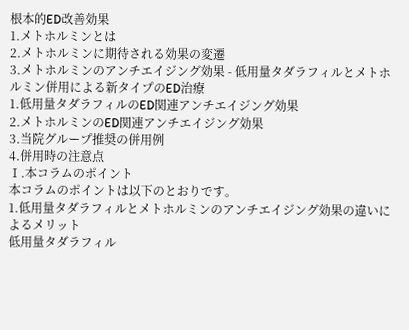根本的ED改善効果
1.メトホルミンとは
2.メトホルミンに期待される効果の変遷
3.メトホルミンのアンチエイジング効果 - 低用量タダラフィルとメトホルミン併用による新タイプのED治療
1.低用量タダラフィルのED関連アンチエイジング効果
2.メトホルミンのED関連アンチエイジング効果
3.当院グループ推奨の併用例
4.併用時の注意点
Ⅰ.本コラムのポイント
本コラムのポイントは以下のとおりです。
1.低用量タダラフィルとメトホルミンのアンチエイジング効果の違いによるメリット
低用量タダラフィル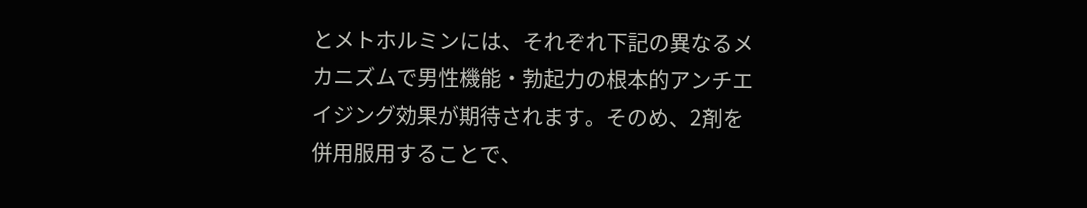とメトホルミンには、それぞれ下記の異なるメカニズムで男性機能・勃起力の根本的アンチエイジング効果が期待されます。そのめ、2剤を併用服用することで、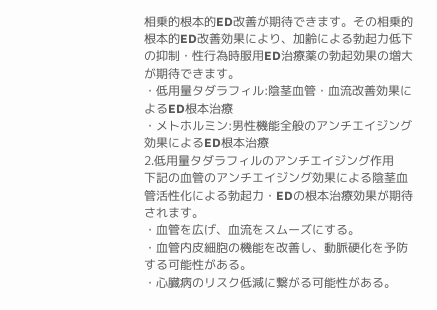相乗的根本的ED改善が期待できます。その相乗的根本的ED改善効果により、加齢による勃起力低下の抑制・性行為時服用ED治療薬の勃起効果の増大が期待できます。
・低用量タダラフィル:陰茎血管・血流改善効果によるED根本治療
・メトホルミン:男性機能全般のアンチエイジング効果によるED根本治療
2.低用量タダラフィルのアンチエイジング作用
下記の血管のアンチエイジング効果による陰茎血管活性化による勃起力・EDの根本治療効果が期待されます。
・血管を広げ、血流をスムーズにする。
・血管内皮細胞の機能を改善し、動脈硬化を予防する可能性がある。
・心臓病のリスク低減に繋がる可能性がある。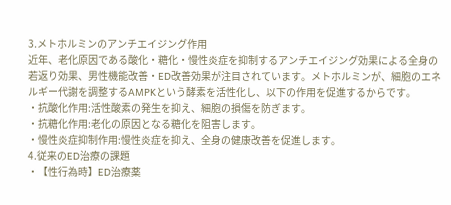3.メトホルミンのアンチエイジング作用
近年、老化原因である酸化・糖化・慢性炎症を抑制するアンチエイジング効果による全身の若返り効果、男性機能改善・ED改善効果が注目されています。メトホルミンが、細胞のエネルギー代謝を調整するAMPKという酵素を活性化し、以下の作用を促進するからです。
・抗酸化作用:活性酸素の発生を抑え、細胞の損傷を防ぎます。
・抗糖化作用:老化の原因となる糖化を阻害します。
・慢性炎症抑制作用:慢性炎症を抑え、全身の健康改善を促進します。
4.従来のED治療の課題
・【性行為時】ED治療薬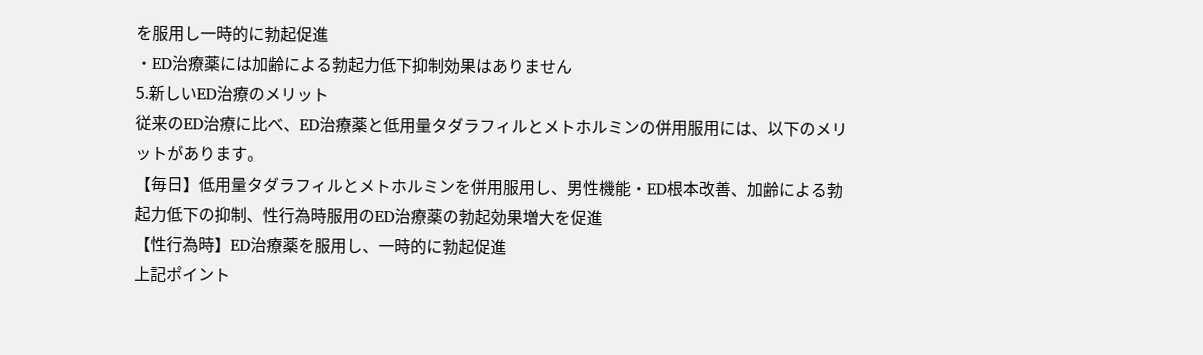を服用し一時的に勃起促進
・ED治療薬には加齢による勃起力低下抑制効果はありません
5.新しいED治療のメリット
従来のED治療に比べ、ED治療薬と低用量タダラフィルとメトホルミンの併用服用には、以下のメリットがあります。
【毎日】低用量タダラフィルとメトホルミンを併用服用し、男性機能・ED根本改善、加齢による勃起力低下の抑制、性行為時服用のED治療薬の勃起効果増大を促進
【性行為時】ED治療薬を服用し、一時的に勃起促進
上記ポイント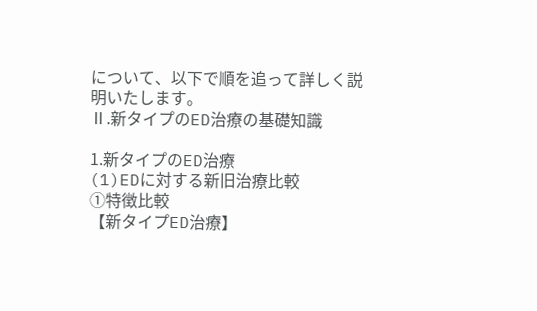について、以下で順を追って詳しく説明いたします。
Ⅱ.新タイプのED治療の基礎知識

1.新タイプのED治療
(1)EDに対する新旧治療比較
①特徴比較
【新タイプED治療】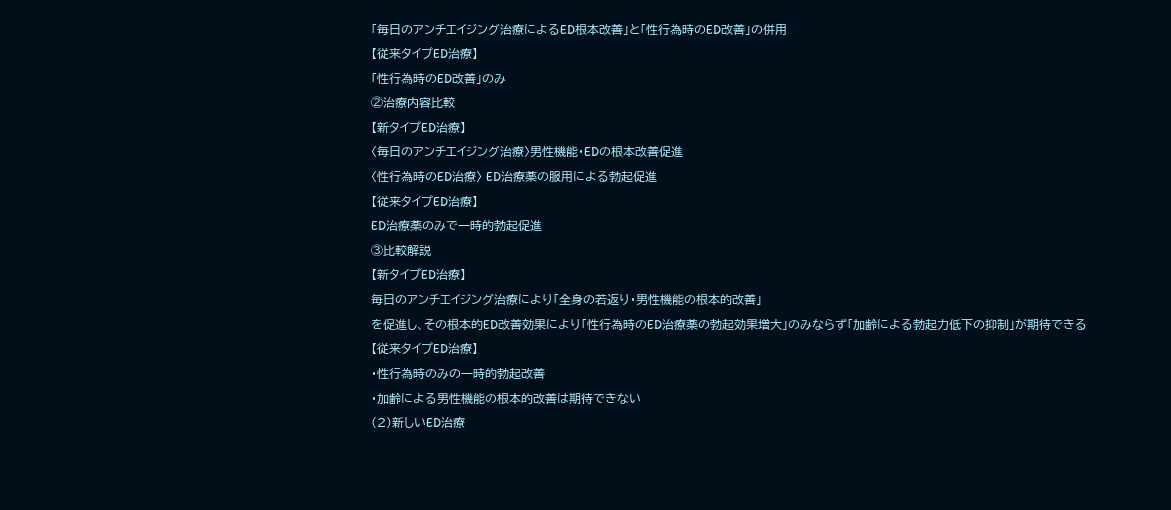「毎日のアンチエイジング治療によるED根本改善」と「性行為時のED改善」の併用
【従来タイプED治療】
「性行為時のED改善」のみ
②治療内容比較
【新タイプED治療】
〈毎日のアンチエイジング治療〉男性機能・EDの根本改善促進
〈性行為時のED治療〉 ED治療薬の服用による勃起促進
【従来タイプED治療】
ED治療薬のみで一時的勃起促進
③比較解説
【新タイプED治療】
毎日のアンチエイジング治療により「全身の若返り・男性機能の根本的改善」
を促進し、その根本的ED改善効果により「性行為時のED治療薬の勃起効果増大」のみならず「加齢による勃起力低下の抑制」が期待できる
【従来タイプED治療】
・性行為時のみの一時的勃起改善
・加齢による男性機能の根本的改善は期待できない
(2)新しいED治療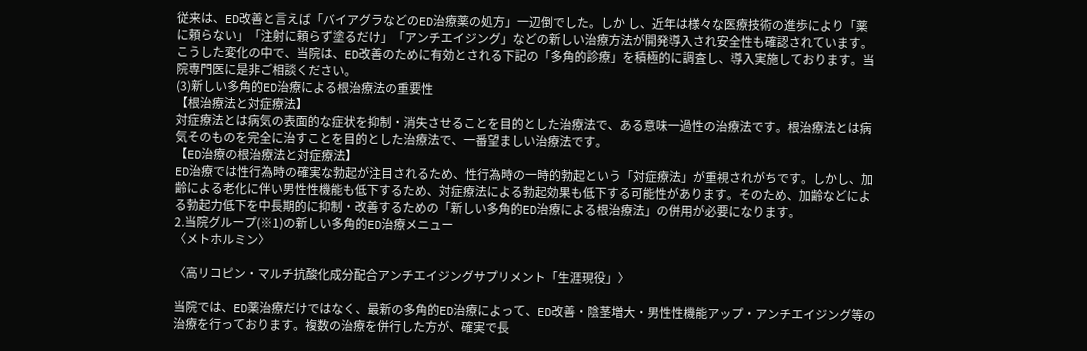従来は、ED改善と言えば「バイアグラなどのED治療薬の処方」一辺倒でした。しか し、近年は様々な医療技術の進歩により「薬に頼らない」「注射に頼らず塗るだけ」「アンチエイジング」などの新しい治療方法が開発導入され安全性も確認されています。こうした変化の中で、当院は、ED改善のために有効とされる下記の「多角的診療」を積極的に調査し、導入実施しております。当院専門医に是非ご相談ください。
(3)新しい多角的ED治療による根治療法の重要性
【根治療法と対症療法】
対症療法とは病気の表面的な症状を抑制・消失させることを目的とした治療法で、ある意味一過性の治療法です。根治療法とは病気そのものを完全に治すことを目的とした治療法で、一番望ましい治療法です。
【ED治療の根治療法と対症療法】
ED治療では性行為時の確実な勃起が注目されるため、性行為時の一時的勃起という「対症療法」が重視されがちです。しかし、加齢による老化に伴い男性性機能も低下するため、対症療法による勃起効果も低下する可能性があります。そのため、加齢などによる勃起力低下を中長期的に抑制・改善するための「新しい多角的ED治療による根治療法」の併用が必要になります。
2.当院グループ(※1)の新しい多角的ED治療メニュー
〈メトホルミン〉

〈高リコピン・マルチ抗酸化成分配合アンチエイジングサプリメント「生涯現役」〉

当院では、ED薬治療だけではなく、最新の多角的ED治療によって、ED改善・陰茎増大・男性性機能アップ・アンチエイジング等の治療を行っております。複数の治療を併行した方が、確実で長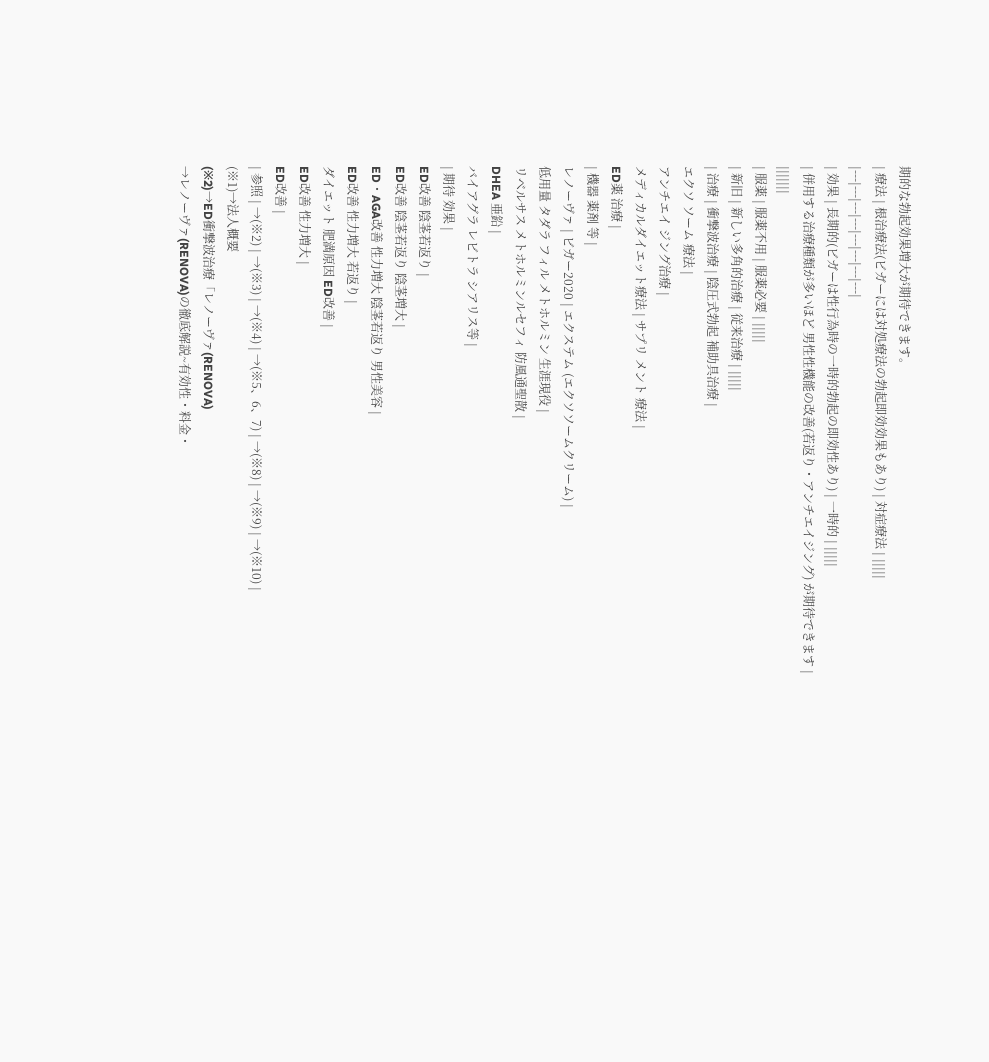期的な勃起効果増大が期待できます。
| 療法 | 根治療法(ビガーには対処療法の勃起即効効果もあり) | 対症療法 | |||||
|---|---|---|---|---|---|---|---|
| 効果 | 長期的(ビガーは性行為時の一時的勃起の即効性あり) | 一時的 | |||||
| 併用する治療種類が多いほど 男性性機能の改善(若返り・アンチエイジング) が期待できます |
|||||||
| 服薬 | 服薬不用 | 服薬必要 | |||||
| 新旧 | 新しい多角的治療 | 従来治療 | |||||
| 治療 | 衝撃波治療 | 陰圧式勃起 補助具治療 |
エクソ ソーム 療法 |
アンチエイ ジング治療 |
メディカルダイエット療法 | サプリ メント 療法 |
ED薬 治療 |
| 機器 薬剤 等 |
レノーヴァ | ビガー2020 | エクステム (エクソソームクリーム) |
低用量 タダラ フィル メトホルミン 生涯現役 |
リベルサス メトホルミンルセフィ 防風通聖散 |
DHEA 亜鉛 |
バイアグラ レビトラ シアリス等 |
| 期待 効果 |
ED改善 陰茎若返り |
ED改善 陰茎若返り 陰茎増大 |
ED・AGA改善 性力増大 陰茎若返り 男性美容 |
ED改善 性力増大 若返り |
ダイエット 肥満原因 ED改善 |
ED改善 性力増大 |
ED改善 |
| 参照 | →(※2) | →(※3) | →(※4) | →(※5、6、7) | →(※8) | →(※9) | →(※10) |
(※1)→法人概要
(※2)→ED衝撃波治療「レノーヴァ(RENOVA)
→レノーヴァ(RENOVA)の徹底解説~有効性・料金・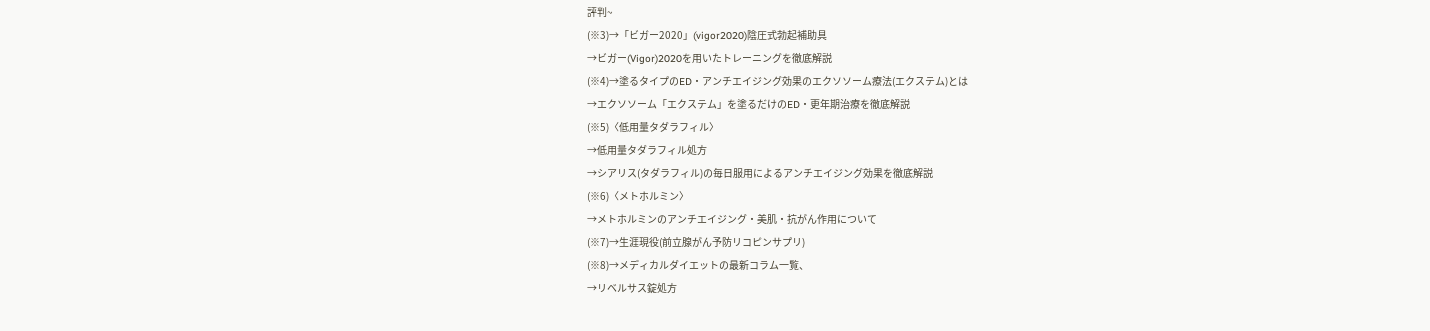評判~
(※3)→「ビガー2020」(vigor2020)陰圧式勃起補助具
→ビガー(Vigor)2020を用いたトレーニングを徹底解説
(※4)→塗るタイプのED・アンチエイジング効果のエクソソーム療法(エクステム)とは
→エクソソーム「エクステム」を塗るだけのED・更年期治療を徹底解説
(※5)〈低用量タダラフィル〉
→低用量タダラフィル処方
→シアリス(タダラフィル)の毎日服用によるアンチエイジング効果を徹底解説
(※6)〈メトホルミン〉
→メトホルミンのアンチエイジング・美肌・抗がん作用について
(※7)→生涯現役(前立腺がん予防リコピンサプリ)
(※8)→メディカルダイエットの最新コラム一覧、
→リベルサス錠処方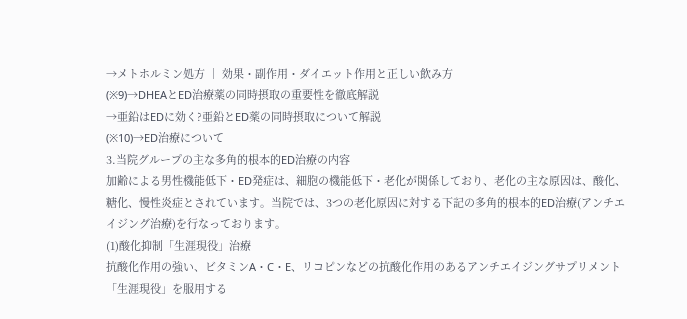→メトホルミン処方 │ 効果・副作用・ダイエット作用と正しい飲み方
(※9)→DHEAとED治療薬の同時摂取の重要性を徹底解説
→亜鉛はEDに効く?亜鉛とED薬の同時摂取について解説
(※10)→ED治療について
3.当院グループの主な多角的根本的ED治療の内容
加齢による男性機能低下・ED発症は、細胞の機能低下・老化が関係しており、老化の主な原因は、酸化、糖化、慢性炎症とされています。当院では、3つの老化原因に対する下記の多角的根本的ED治療(アンチエイジング治療)を行なっております。
(1)酸化抑制「生涯現役」治療
抗酸化作用の強い、ビタミンA・C・E、リコピンなどの抗酸化作用のあるアンチエイジングサプリメント「生涯現役」を服用する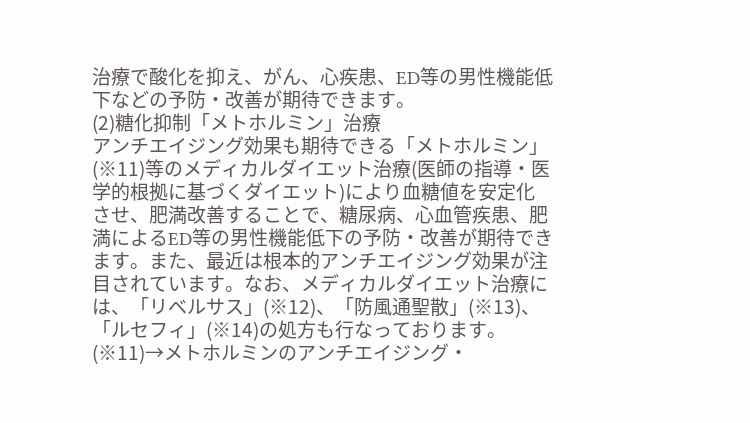治療で酸化を抑え、がん、心疾患、ED等の男性機能低下などの予防・改善が期待できます。
(2)糖化抑制「メトホルミン」治療
アンチエイジング効果も期待できる「メトホルミン」(※11)等のメディカルダイエット治療(医師の指導・医学的根拠に基づくダイエット)により血糖値を安定化させ、肥満改善することで、糖尿病、心血管疾患、肥満によるED等の男性機能低下の予防・改善が期待できます。また、最近は根本的アンチエイジング効果が注目されています。なお、メディカルダイエット治療には、「リベルサス」(※12)、「防風通聖散」(※13)、「ルセフィ」(※14)の処方も行なっております。
(※11)→メトホルミンのアンチエイジング・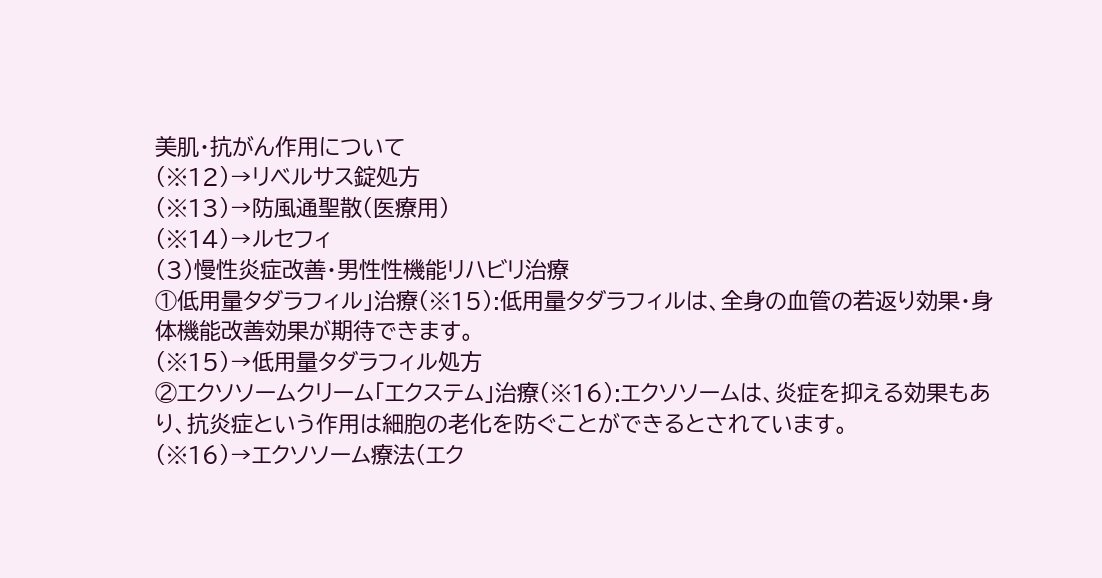美肌・抗がん作用について
(※12)→リベルサス錠処方
(※13)→防風通聖散(医療用)
(※14)→ルセフィ
(3)慢性炎症改善・男性性機能リハビリ治療
①低用量タダラフィル」治療(※15):低用量タダラフィルは、全身の血管の若返り効果・身体機能改善効果が期待できます。
(※15)→低用量タダラフィル処方
②エクソソームクリーム「エクステム」治療(※16):エクソソームは、炎症を抑える効果もあり、抗炎症という作用は細胞の老化を防ぐことができるとされています。
(※16)→エクソソーム療法(エク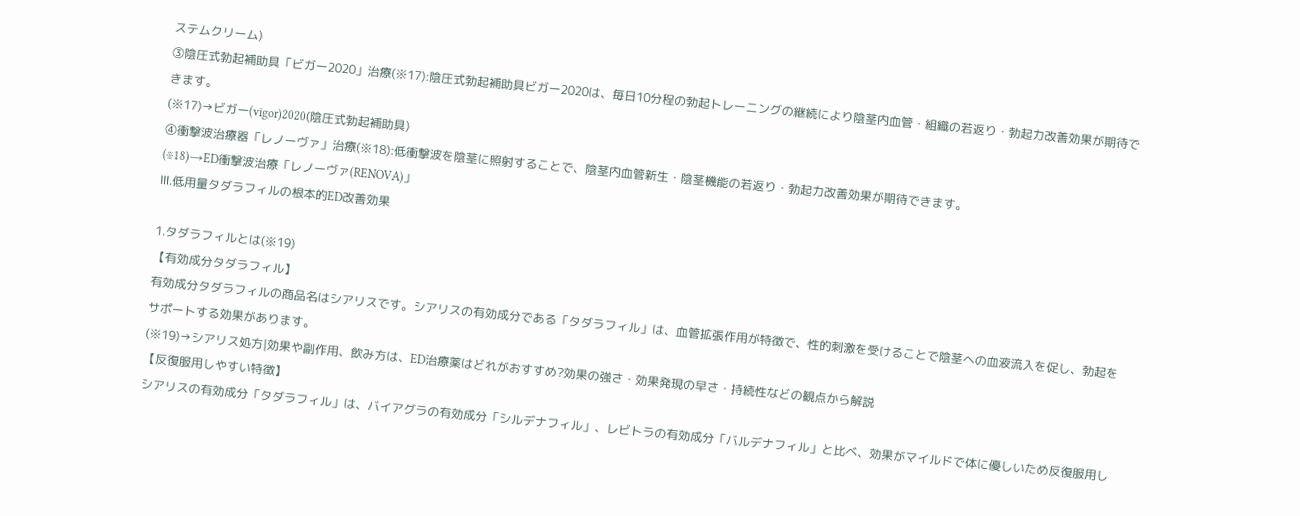ステムクリーム)
③陰圧式勃起補助具「ビガー2020」治療(※17):陰圧式勃起補助具ビガー2020は、毎日10分程の勃起トレーニングの継続により陰茎内血管・組織の若返り・勃起力改善効果が期待できます。
(※17)→ビガー(vigor)2020(陰圧式勃起補助具)
④衝撃波治療器「レノーヴァ」治療(※18):低衝撃波を陰茎に照射することで、陰茎内血管新生・陰茎機能の若返り・勃起力改善効果が期待できます。
(※18)→ED衝撃波治療「レノーヴァ(RENOVA)」
Ⅲ.低用量タダラフィルの根本的ED改善効果

1.タダラフィルとは(※19)
【有効成分タダラフィル】
有効成分タダラフィルの商品名はシアリスです。シアリスの有効成分である「タダラフィル」は、血管拡張作用が特徴で、性的刺激を受けることで陰茎への血液流入を促し、勃起をサポートする効果があります。
(※19)→シアリス処方|効果や副作用、飲み方は、ED治療薬はどれがおすすめ?効果の強さ・効果発現の早さ・持続性などの観点から解説
【反復服用しやすい特徴】
シアリスの有効成分「タダラフィル」は、バイアグラの有効成分「シルデナフィル」、レビトラの有効成分「バルデナフィル」と比べ、効果がマイルドで体に優しいため反復服用し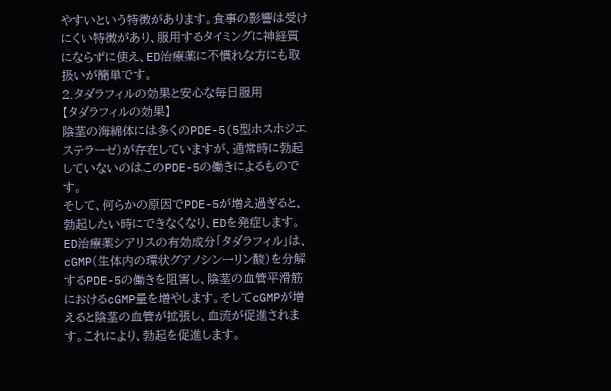やすいという特徴があります。食事の影響は受けにくい特徴があり、服用するタイミングに神経質にならずに使え、ED治療薬に不慣れな方にも取扱いが簡単です。
2.タダラフィルの効果と安心な毎日服用
【タダラフィルの効果】
陰茎の海綿体には多くのPDE-5(5型ホスホジエステラーゼ)が存在していますが、通常時に勃起していないのはこのPDE-5の働きによるものです。
そして、何らかの原因でPDE-5が増え過ぎると、勃起したい時にできなくなり、EDを発症します。ED治療薬シアリスの有効成分「タダラフィル」は、cGMP(生体内の環状グアノシン一リン酸)を分解するPDE-5の働きを阻害し、陰茎の血管平滑筋におけるcGMP量を増やします。そしてcGMPが増えると陰茎の血管が拡張し、血流が促進されます。これにより、勃起を促進します。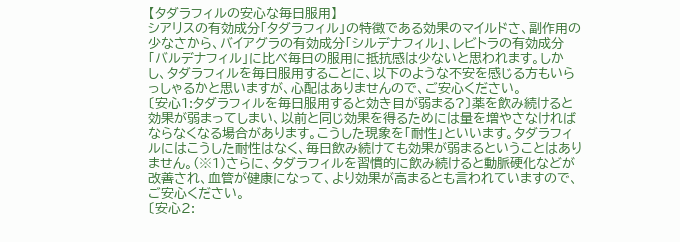【タダラフィルの安心な毎日服用】
シアリスの有効成分「タダラフィル」の特徴である効果のマイルドさ、副作用の少なさから、バイアグラの有効成分「シルデナフィル」、レビトラの有効成分「バルデナフィル」に比べ毎日の服用に抵抗感は少ないと思われます。しかし、タダラフィルを毎日服用することに、以下のような不安を感じる方もいらっしゃるかと思いますが、心配はありませんので、ご安心ください。
〔安心1:タダラフィルを毎日服用すると効き目が弱まる?〕薬を飲み続けると効果が弱まってしまい、以前と同じ効果を得るためには量を増やさなければならなくなる場合があります。こうした現象を「耐性」といいます。タダラフィルにはこうした耐性はなく、毎日飲み続けても効果が弱まるということはありません。(※1)さらに、タダラフィルを習慣的に飲み続けると動脈硬化などが改善され、血管が健康になって、より効果が高まるとも言われていますので、ご安心ください。
〔安心2: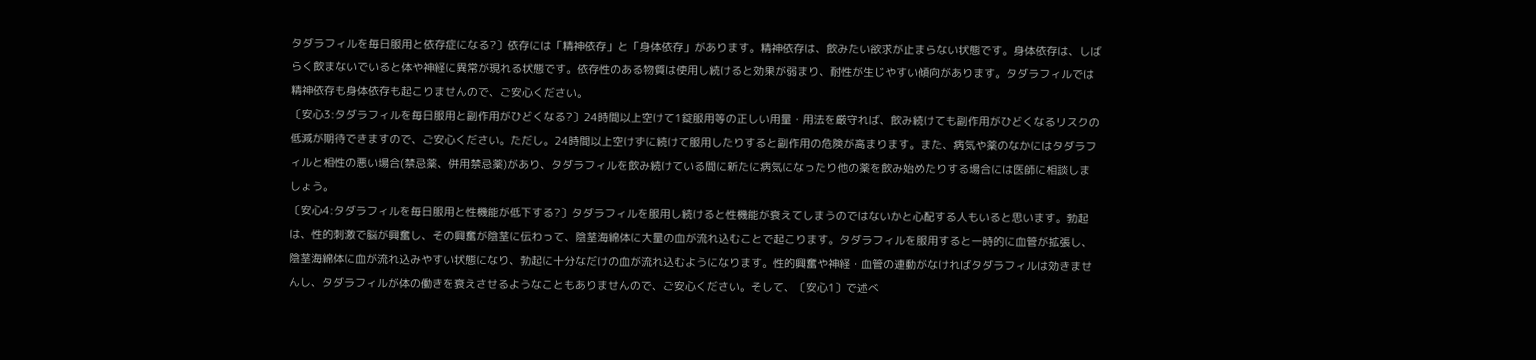タダラフィルを毎日服用と依存症になる?〕依存には「精神依存」と「身体依存」があります。精神依存は、飲みたい欲求が止まらない状態です。身体依存は、しばらく飲まないでいると体や神経に異常が現れる状態です。依存性のある物質は使用し続けると効果が弱まり、耐性が生じやすい傾向があります。タダラフィルでは精神依存も身体依存も起こりませんので、ご安心ください。
〔安心3:タダラフィルを毎日服用と副作用がひどくなる?〕24時間以上空けて1錠服用等の正しい用量・用法を厳守れば、飲み続けても副作用がひどくなるリスクの低減が期待できますので、ご安心ください。ただし。24時間以上空けずに続けて服用したりすると副作用の危険が高まります。また、病気や薬のなかにはタダラフィルと相性の悪い場合(禁忌薬、併用禁忌薬)があり、タダラフィルを飲み続けている間に新たに病気になったり他の薬を飲み始めたりする場合には医師に相談しましょう。
〔安心4:タダラフィルを毎日服用と性機能が低下する?〕タダラフィルを服用し続けると性機能が衰えてしまうのではないかと心配する人もいると思います。勃起は、性的刺激で脳が興奮し、その興奮が陰茎に伝わって、陰茎海綿体に大量の血が流れ込むことで起こります。タダラフィルを服用すると一時的に血管が拡張し、陰茎海綿体に血が流れ込みやすい状態になり、勃起に十分なだけの血が流れ込むようになります。性的興奮や神経・血管の連動がなければタダラフィルは効きませんし、タダラフィルが体の働きを衰えさせるようなこともありませんので、ご安心ください。そして、〔安心1〕で述べ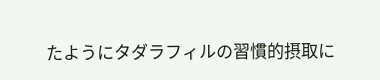たようにタダラフィルの習慣的摂取に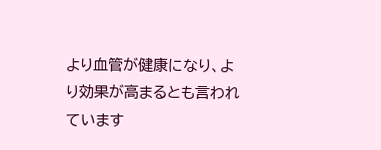より血管が健康になり、より効果が高まるとも言われています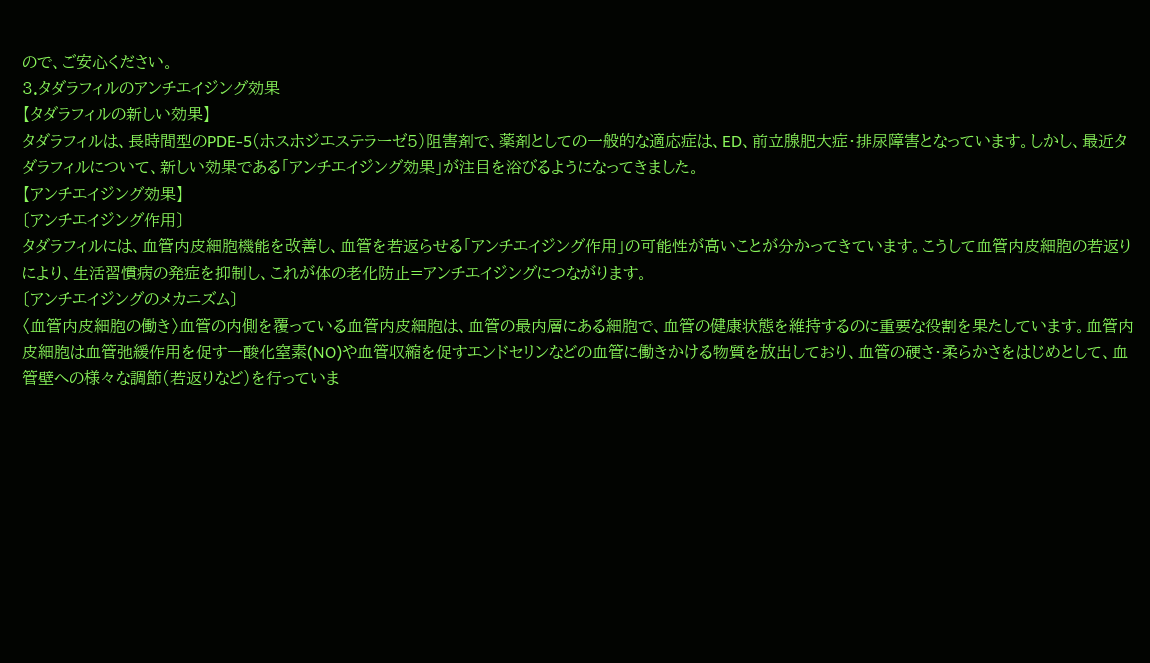ので、ご安心ください。
3.タダラフィルのアンチエイジング効果
【タダラフィルの新しい効果】
タダラフィルは、長時間型のPDE-5(ホスホジエステラーゼ5)阻害剤で、薬剤としての一般的な適応症は、ED、前立腺肥大症・排尿障害となっています。しかし、最近タダラフィルについて、新しい効果である「アンチエイジング効果」が注目を浴びるようになってきました。
【アンチエイジング効果】
〔アンチエイジング作用〕
タダラフィルには、血管内皮細胞機能を改善し、血管を若返らせる「アンチエイジング作用」の可能性が高いことが分かってきています。こうして血管内皮細胞の若返りにより、生活習慣病の発症を抑制し、これが体の老化防止=アンチエイジングにつながります。
〔アンチエイジングのメカニズム〕
〈血管内皮細胞の働き〉血管の内側を覆っている血管内皮細胞は、血管の最内層にある細胞で、血管の健康状態を維持するのに重要な役割を果たしています。血管内皮細胞は血管弛緩作用を促す一酸化窒素(NO)や血管収縮を促すエンドセリンなどの血管に働きかける物質を放出しており、血管の硬さ・柔らかさをはじめとして、血管壁への様々な調節(若返りなど)を行っていま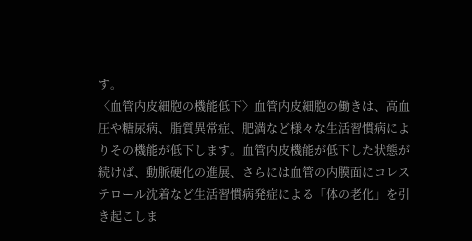す。
〈血管内皮細胞の機能低下〉血管内皮細胞の働きは、高血圧や糖尿病、脂質異常症、肥満など様々な生活習慣病によりその機能が低下します。血管内皮機能が低下した状態が続けば、動脈硬化の進展、さらには血管の内膜面にコレステロール沈着など生活習慣病発症による「体の老化」を引き起こしま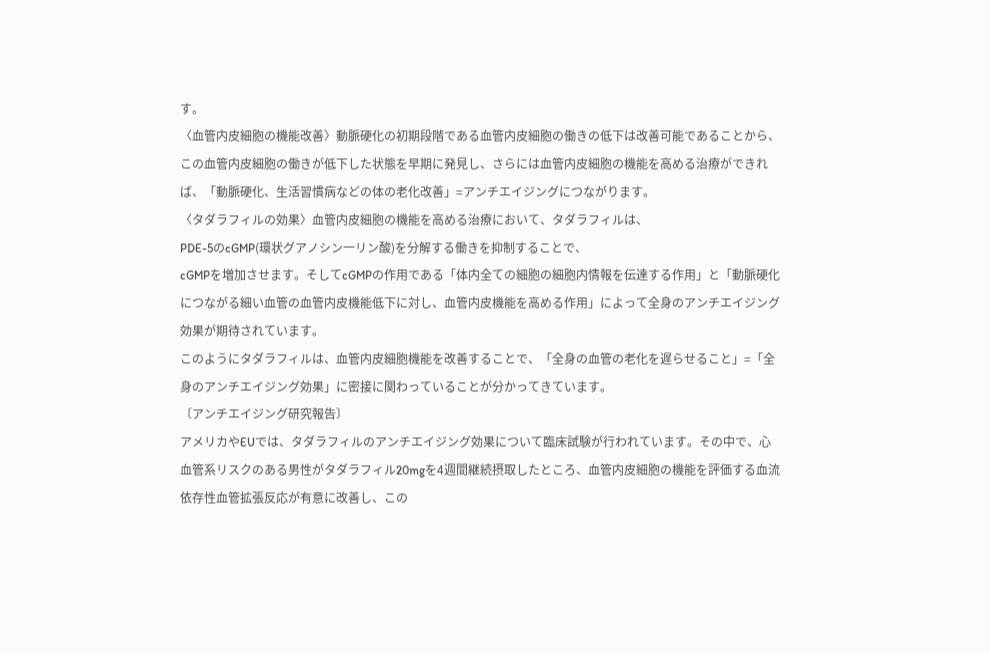す。
〈血管内皮細胞の機能改善〉動脈硬化の初期段階である血管内皮細胞の働きの低下は改善可能であることから、この血管内皮細胞の働きが低下した状態を早期に発見し、さらには血管内皮細胞の機能を高める治療ができれば、「動脈硬化、生活習慣病などの体の老化改善」=アンチエイジングにつながります。
〈タダラフィルの効果〉血管内皮細胞の機能を高める治療において、タダラフィルは、
PDE-5のcGMP(環状グアノシン一リン酸)を分解する働きを抑制することで、
cGMPを増加させます。そしてcGMPの作用である「体内全ての細胞の細胞内情報を伝達する作用」と「動脈硬化につながる細い血管の血管内皮機能低下に対し、血管内皮機能を高める作用」によって全身のアンチエイジング効果が期待されています。
このようにタダラフィルは、血管内皮細胞機能を改善することで、「全身の血管の老化を遅らせること」=「全身のアンチエイジング効果」に密接に関わっていることが分かってきています。
〔アンチエイジング研究報告〕
アメリカやEUでは、タダラフィルのアンチエイジング効果について臨床試験が行われています。その中で、心血管系リスクのある男性がタダラフィル20mgを4週間継続摂取したところ、血管内皮細胞の機能を評価する血流依存性血管拡張反応が有意に改善し、この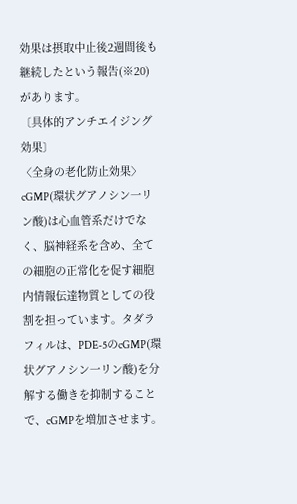効果は摂取中止後2週間後も継続したという報告(※20)があります。
〔具体的アンチエイジング効果〕
〈全身の老化防止効果〉cGMP(環状グアノシン一リン酸)は心血管系だけでなく、脳神経系を含め、全ての細胞の正常化を促す細胞内情報伝達物質としての役割を担っています。タダラフィルは、PDE-5のcGMP(環状グアノシン一リン酸)を分解する働きを抑制することで、cGMPを増加させます。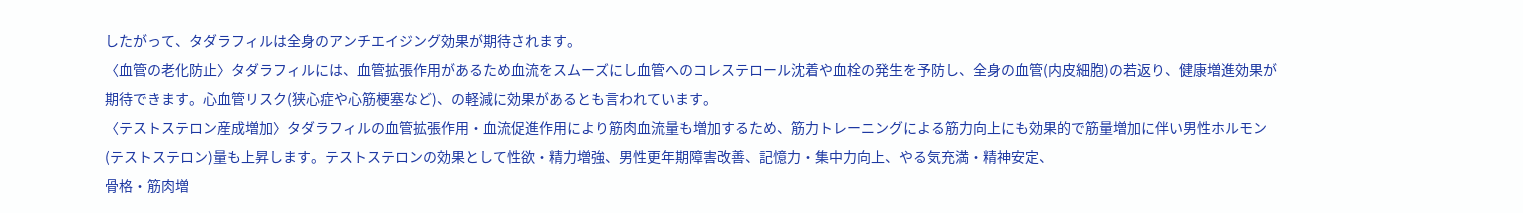したがって、タダラフィルは全身のアンチエイジング効果が期待されます。
〈血管の老化防止〉タダラフィルには、血管拡張作用があるため血流をスムーズにし血管へのコレステロール沈着や血栓の発生を予防し、全身の血管(内皮細胞)の若返り、健康増進効果が期待できます。心血管リスク(狭心症や心筋梗塞など)、の軽減に効果があるとも言われています。
〈テストステロン産成増加〉タダラフィルの血管拡張作用・血流促進作用により筋肉血流量も増加するため、筋力トレーニングによる筋力向上にも効果的で筋量増加に伴い男性ホルモン(テストステロン)量も上昇します。テストステロンの効果として性欲・精力増強、男性更年期障害改善、記憶力・集中力向上、やる気充満・精神安定、
骨格・筋肉増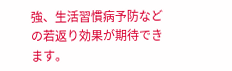強、生活習慣病予防などの若返り効果が期待できます。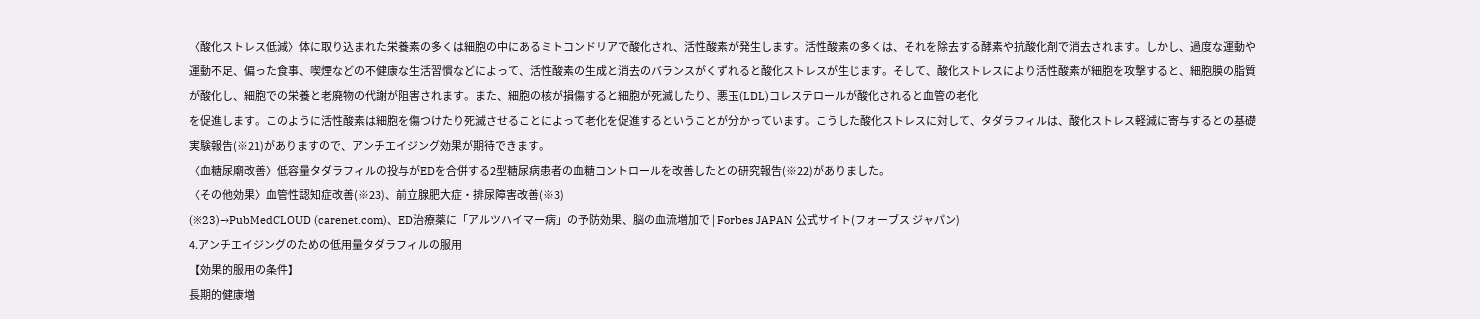〈酸化ストレス低減〉体に取り込まれた栄養素の多くは細胞の中にあるミトコンドリアで酸化され、活性酸素が発生します。活性酸素の多くは、それを除去する酵素や抗酸化剤で消去されます。しかし、過度な運動や運動不足、偏った食事、喫煙などの不健康な生活習慣などによって、活性酸素の生成と消去のバランスがくずれると酸化ストレスが生じます。そして、酸化ストレスにより活性酸素が細胞を攻撃すると、細胞膜の脂質が酸化し、細胞での栄養と老廃物の代謝が阻害されます。また、細胞の核が損傷すると細胞が死滅したり、悪玉(LDL)コレステロールが酸化されると血管の老化
を促進します。このように活性酸素は細胞を傷つけたり死滅させることによって老化を促進するということが分かっています。こうした酸化ストレスに対して、タダラフィルは、酸化ストレス軽減に寄与するとの基礎実験報告(※21)がありますので、アンチエイジング効果が期待できます。
〈血糖尿廟改善〉低容量タダラフィルの投与がEDを合併する2型糖尿病患者の血糖コントロールを改善したとの研究報告(※22)がありました。
〈その他効果〉血管性認知症改善(※23)、前立腺肥大症・排尿障害改善(※3)
(※23)→PubMedCLOUD (carenet.com)、ED治療薬に「アルツハイマー病」の予防効果、脳の血流増加で | Forbes JAPAN 公式サイト(フォーブス ジャパン)
4.アンチエイジングのための低用量タダラフィルの服用
【効果的服用の条件】
長期的健康増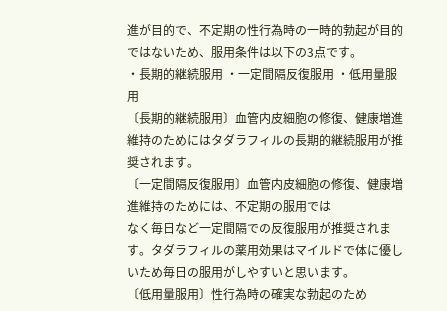進が目的で、不定期の性行為時の一時的勃起が目的ではないため、服用条件は以下の3点です。
・長期的継続服用 ・一定間隔反復服用 ・低用量服用
〔長期的継続服用〕血管内皮細胞の修復、健康増進維持のためにはタダラフィルの長期的継続服用が推奨されます。
〔一定間隔反復服用〕血管内皮細胞の修復、健康増進維持のためには、不定期の服用では
なく毎日など一定間隔での反復服用が推奨されます。タダラフィルの薬用効果はマイルドで体に優しいため毎日の服用がしやすいと思います。
〔低用量服用〕性行為時の確実な勃起のため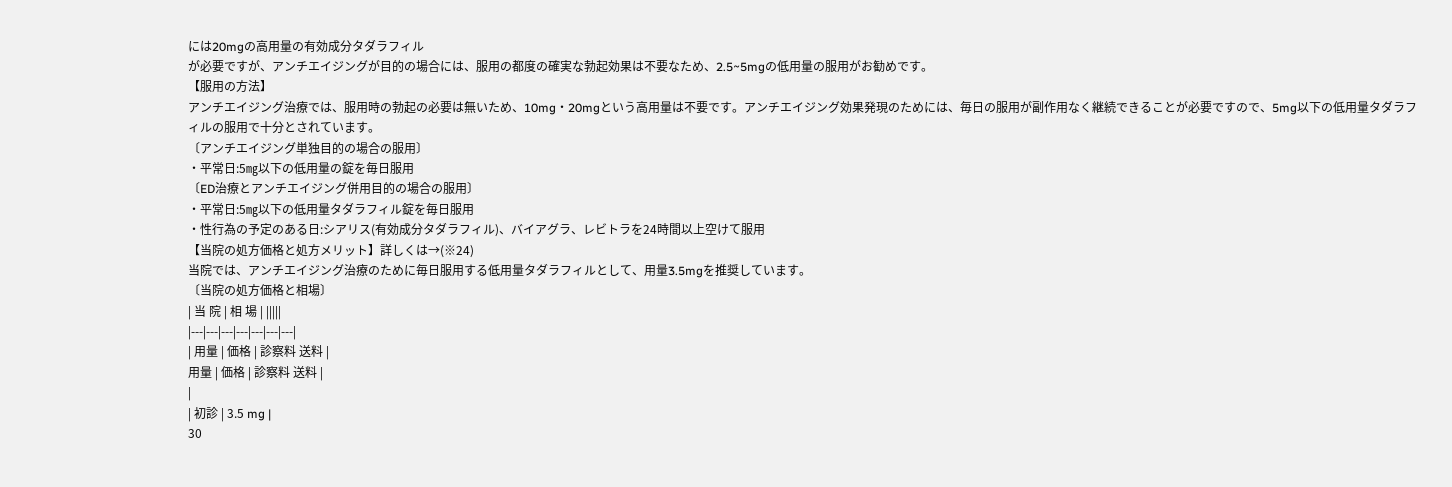には20mgの高用量の有効成分タダラフィル
が必要ですが、アンチエイジングが目的の場合には、服用の都度の確実な勃起効果は不要なため、2.5~5mgの低用量の服用がお勧めです。
【服用の方法】
アンチエイジング治療では、服用時の勃起の必要は無いため、10mg・20mgという高用量は不要です。アンチエイジング効果発現のためには、毎日の服用が副作用なく継続できることが必要ですので、5mg以下の低用量タダラフィルの服用で十分とされています。
〔アンチエイジング単独目的の場合の服用〕
・平常日:5㎎以下の低用量の錠を毎日服用
〔ED治療とアンチエイジング併用目的の場合の服用〕
・平常日:5㎎以下の低用量タダラフィル錠を毎日服用
・性行為の予定のある日:シアリス(有効成分タダラフィル)、バイアグラ、レビトラを24時間以上空けて服用
【当院の処方価格と処方メリット】詳しくは→(※24)
当院では、アンチエイジング治療のために毎日服用する低用量タダラフィルとして、用量3.5mgを推奨しています。
〔当院の処方価格と相場〕
| 当 院 | 相 場 | |||||
|---|---|---|---|---|---|---|
| 用量 | 価格 | 診察料 送料 |
用量 | 価格 | 診察料 送料 |
|
| 初診 | 3.5 mg |
30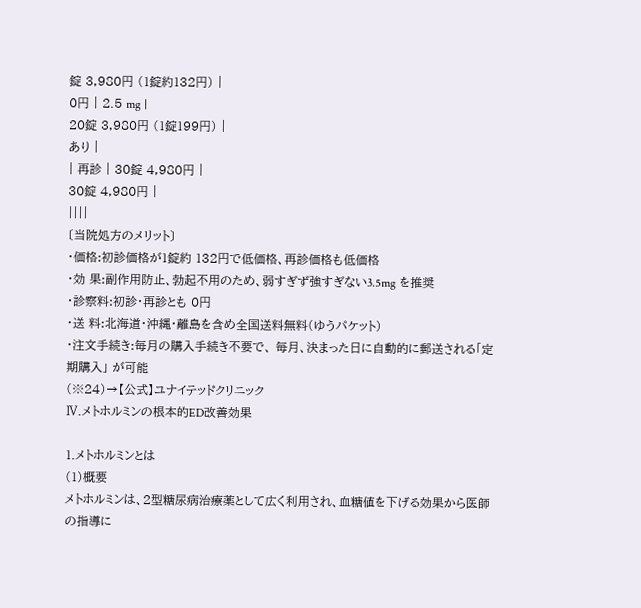錠 3,980円 (1錠約132円) |
0円 | 2.5 mg |
20錠 3,980円 (1錠199円) |
あり |
| 再診 | 30錠 4,980円 |
30錠 4,980円 |
||||
〔当院処方のメリット〕
・価格:初診価格が1錠約 132円で低価格、再診価格も低価格
・効 果:副作用防止、勃起不用のため、弱すぎず強すぎない3.5mg を推奨
・診察料:初診・再診とも 0円
・送 料:北海道・沖縄・離島を含め全国送料無料(ゆうパケット)
・注文手続き:毎月の購入手続き不要で、 毎月、決まった日に自動的に郵送される「定期購入」 が可能
(※24)→【公式】ユナイテッドクリニック
Ⅳ.メトホルミンの根本的ED改善効果

1.メトホルミンとは
(1)概要
メトホルミンは、2型糖尿病治療薬として広く利用され、血糖値を下げる効果から医師の指導に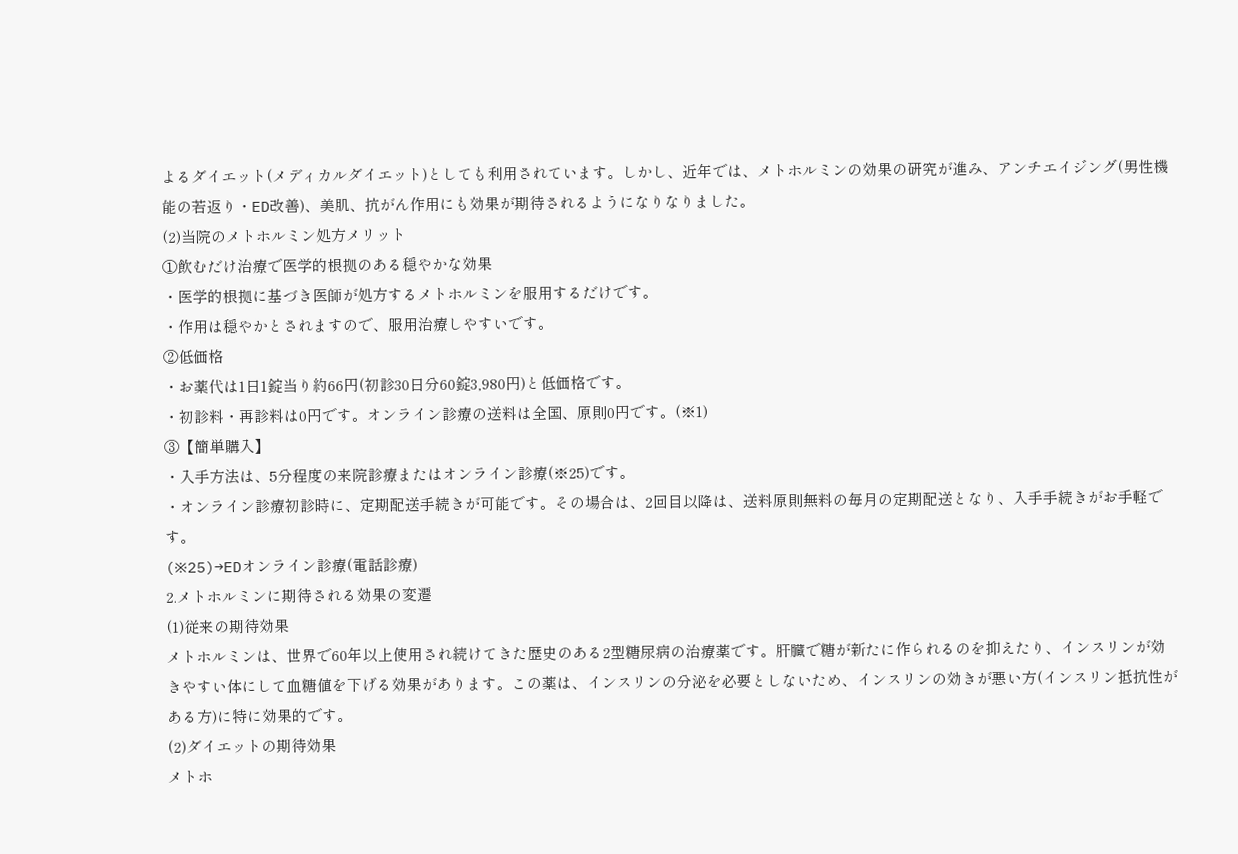よるダイエット(メディカルダイエット)としても利用されています。しかし、近年では、メトホルミンの効果の研究が進み、アンチエイジング(男性機能の若返り・ED改善)、美肌、抗がん作用にも効果が期待されるようになりなりました。
(2)当院のメトホルミン処方メリット
①飲むだけ治療で医学的根拠のある穏やかな効果
・医学的根拠に基づき医師が処方するメトホルミンを服用するだけです。
・作用は穏やかとされますので、服用治療しやすいです。
②低価格
・お薬代は1日1錠当り約66円(初診30日分60錠3,980円)と低価格です。
・初診料・再診料は0円です。オンライン診療の送料は全国、原則0円です。(※1)
③【簡単購入】
・入手方法は、5分程度の来院診療またはオンライン診療(※25)です。
・オンライン診療初診時に、定期配送手続きが可能です。その場合は、2回目以降は、送料原則無料の毎月の定期配送となり、入手手続きがお手軽です。
(※25)→EDオンライン診療(電話診療)
2.メトホルミンに期待される効果の変遷
(1)従来の期待効果
メトホルミンは、世界で60年以上使用され続けてきた歴史のある2型糖尿病の治療薬です。肝臓で糖が新たに作られるのを抑えたり、インスリンが効きやすい体にして血糖値を下げる効果があります。この薬は、インスリンの分泌を必要としないため、インスリンの効きが悪い方(インスリン抵抗性がある方)に特に効果的です。
(2)ダイエットの期待効果
メトホ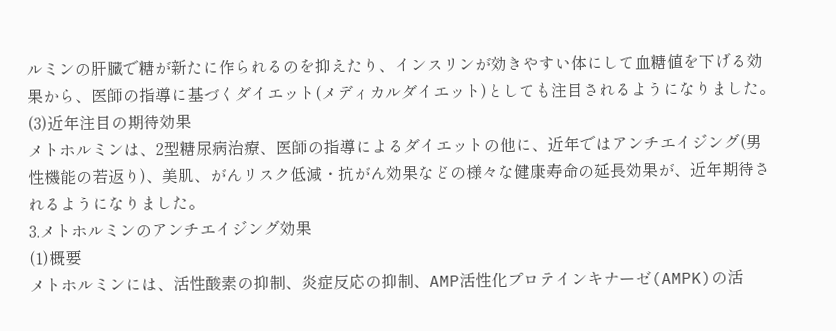ルミンの肝臓で糖が新たに作られるのを抑えたり、インスリンが効きやすい体にして血糖値を下げる効果から、医師の指導に基づくダイエット(メディカルダイエット)としても注目されるようになりました。
(3)近年注目の期待効果
メトホルミンは、2型糖尿病治療、医師の指導によるダイエットの他に、近年ではアンチエイジング(男性機能の若返り)、美肌、がんリスク低減・抗がん効果などの様々な健康寿命の延長効果が、近年期待されるようになりました。
3.メトホルミンのアンチエイジング効果
(1)概要
メトホルミンには、活性酸素の抑制、炎症反応の抑制、AMP活性化プロテインキナーゼ(AMPK)の活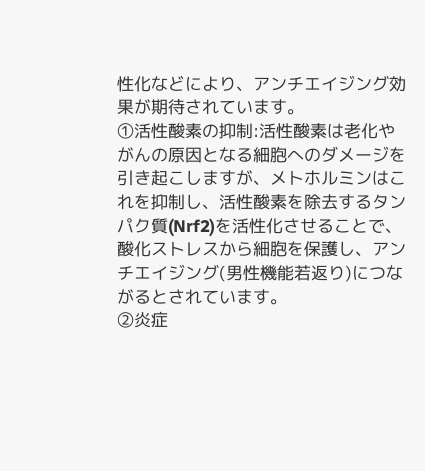性化などにより、アンチエイジング効果が期待されています。
①活性酸素の抑制:活性酸素は老化やがんの原因となる細胞へのダメージを引き起こしますが、メトホルミンはこれを抑制し、活性酸素を除去するタンパク質(Nrf2)を活性化させることで、酸化ストレスから細胞を保護し、アンチエイジング(男性機能若返り)につながるとされています。
②炎症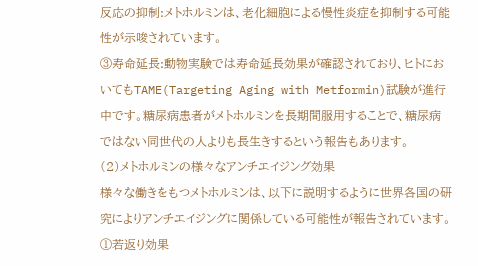反応の抑制:メトホルミンは、老化細胞による慢性炎症を抑制する可能性が示唆されています。
③寿命延長:動物実験では寿命延長効果が確認されており、ヒトにおいてもTAME(Targeting Aging with Metformin)試験が進行中です。糖尿病患者がメトホルミンを長期間服用することで、糖尿病ではない同世代の人よりも長生きするという報告もあります。
(2)メトホルミンの様々なアンチエイジング効果
様々な働きをもつメトホルミンは、以下に説明するように世界各国の研究によりアンチエイジングに関係している可能性が報告されています。
①若返り効果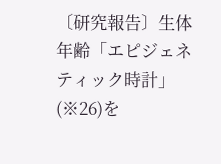〔研究報告〕生体年齢「エピジェネティック時計」(※26)を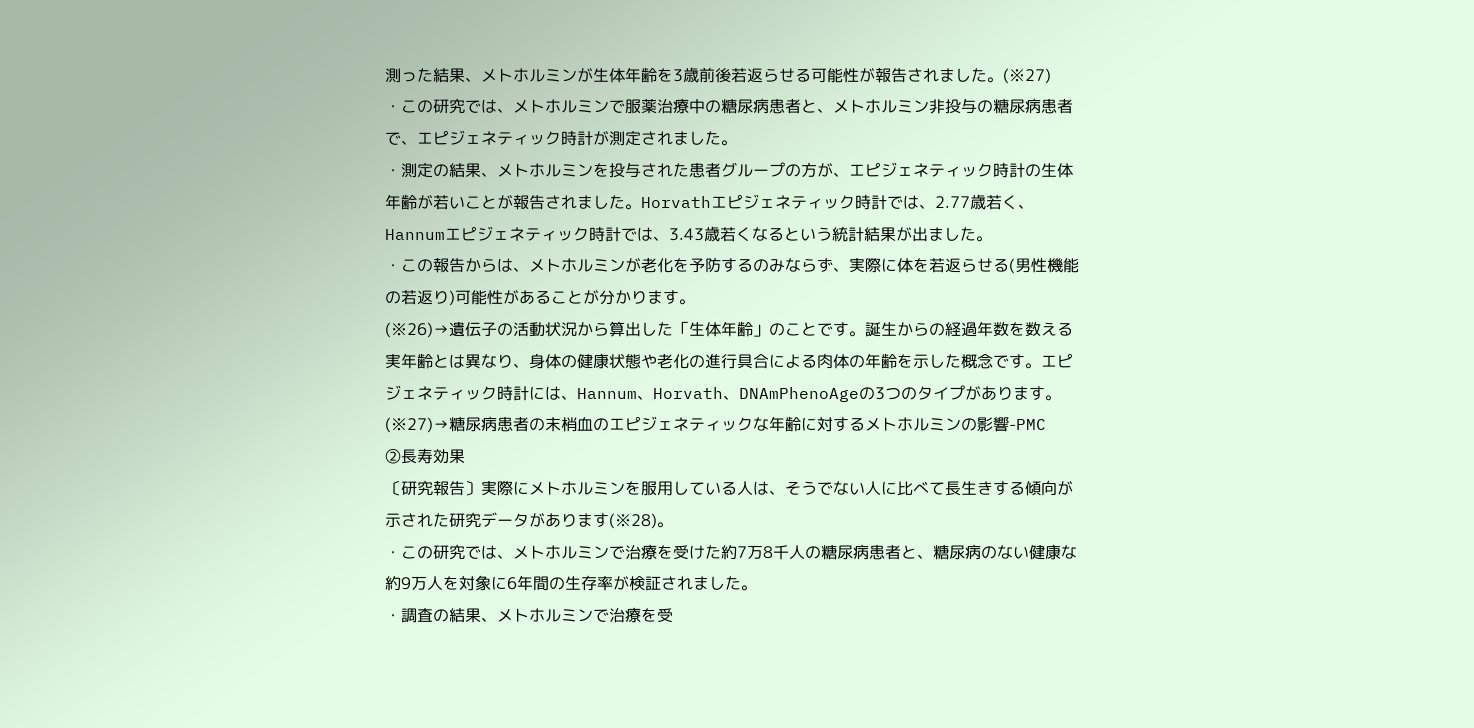測った結果、メトホルミンが生体年齢を3歳前後若返らせる可能性が報告されました。(※27)
・この研究では、メトホルミンで服薬治療中の糖尿病患者と、メトホルミン非投与の糖尿病患者で、エピジェネティック時計が測定されました。
・測定の結果、メトホルミンを投与された患者グループの方が、エピジェネティック時計の生体年齢が若いことが報告されました。Horvathエピジェネティック時計では、2.77歳若く、Hannumエピジェネティック時計では、3.43歳若くなるという統計結果が出ました。
・この報告からは、メトホルミンが老化を予防するのみならず、実際に体を若返らせる(男性機能の若返り)可能性があることが分かります。
(※26)→遺伝子の活動状況から算出した「生体年齢」のことです。誕生からの経過年数を数える実年齢とは異なり、身体の健康状態や老化の進行具合による肉体の年齢を示した概念です。エピジェネティック時計には、Hannum、Horvath、DNAmPhenoAgeの3つのタイプがあります。
(※27)→糖尿病患者の末梢血のエピジェネティックな年齢に対するメトホルミンの影響-PMC
②長寿効果
〔研究報告〕実際にメトホルミンを服用している人は、そうでない人に比べて長生きする傾向が示された研究データがあります(※28)。
・この研究では、メトホルミンで治療を受けた約7万8千人の糖尿病患者と、糖尿病のない健康な約9万人を対象に6年間の生存率が検証されました。
・調査の結果、メトホルミンで治療を受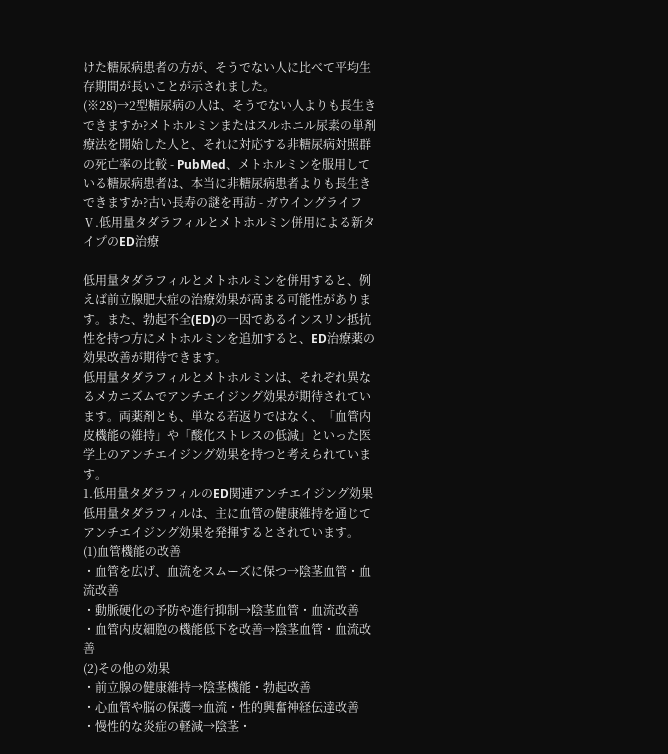けた糖尿病患者の方が、そうでない人に比べて平均生存期間が長いことが示されました。
(※28)→2型糖尿病の人は、そうでない人よりも長生きできますか?メトホルミンまたはスルホニル尿素の単剤療法を開始した人と、それに対応する非糖尿病対照群の死亡率の比較 - PubMed、メトホルミンを服用している糖尿病患者は、本当に非糖尿病患者よりも長生きできますか?古い長寿の謎を再訪 - ガウイングライフ
Ⅴ.低用量タダラフィルとメトホルミン併用による新タイプのED治療

低用量タダラフィルとメトホルミンを併用すると、例えば前立腺肥大症の治療効果が高まる可能性があります。また、勃起不全(ED)の一因であるインスリン抵抗性を持つ方にメトホルミンを追加すると、ED治療薬の効果改善が期待できます。
低用量タダラフィルとメトホルミンは、それぞれ異なるメカニズムでアンチエイジング効果が期待されています。両薬剤とも、単なる若返りではなく、「血管内皮機能の維持」や「酸化ストレスの低減」といった医学上のアンチエイジング効果を持つと考えられています。
1.低用量タダラフィルのED関連アンチエイジング効果
低用量タダラフィルは、主に血管の健康維持を通じてアンチエイジング効果を発揮するとされています。
(1)血管機能の改善
・血管を広げ、血流をスムーズに保つ→陰茎血管・血流改善
・動脈硬化の予防や進行抑制→陰茎血管・血流改善
・血管内皮細胞の機能低下を改善→陰茎血管・血流改善
(2)その他の効果
・前立腺の健康維持→陰茎機能・勃起改善
・心血管や脳の保護→血流・性的興奮神経伝達改善
・慢性的な炎症の軽減→陰茎・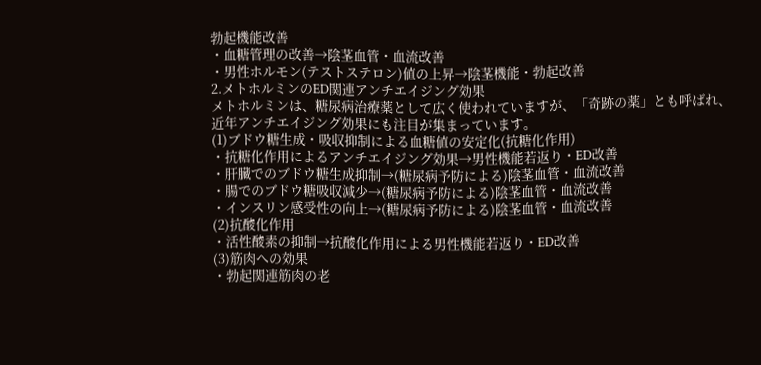勃起機能改善
・血糖管理の改善→陰茎血管・血流改善
・男性ホルモン(テストステロン)値の上昇→陰茎機能・勃起改善
2.メトホルミンのED関連アンチエイジング効果
メトホルミンは、糖尿病治療薬として広く使われていますが、「奇跡の薬」とも呼ばれ、近年アンチエイジング効果にも注目が集まっています。
(1)ブドウ糖生成・吸収抑制による血糖値の安定化(抗糖化作用)
・抗糖化作用によるアンチエイジング効果→男性機能若返り・ED改善
・肝臓でのブドウ糖生成抑制→(糖尿病予防による)陰茎血管・血流改善
・腸でのブドウ糖吸収減少→(糖尿病予防による)陰茎血管・血流改善
・インスリン感受性の向上→(糖尿病予防による)陰茎血管・血流改善
(2)抗酸化作用
・活性酸素の抑制→抗酸化作用による男性機能若返り・ED改善
(3)筋肉への効果
・勃起関連筋肉の老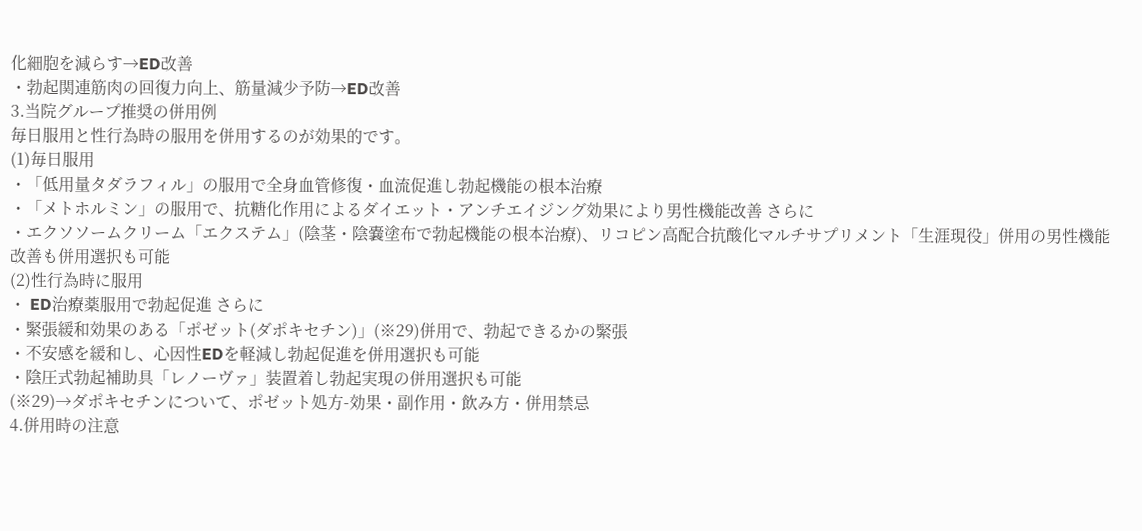化細胞を減らす→ED改善
・勃起関連筋肉の回復力向上、筋量減少予防→ED改善
3.当院グループ推奨の併用例
毎日服用と性行為時の服用を併用するのが効果的です。
(1)毎日服用
・「低用量タダラフィル」の服用で全身血管修復・血流促進し勃起機能の根本治療
・「メトホルミン」の服用で、抗糖化作用によるダイエット・アンチエイジング効果により男性機能改善 さらに
・エクソソームクリーム「エクステム」(陰茎・陰嚢塗布で勃起機能の根本治療)、リコピン高配合抗酸化マルチサプリメント「生涯現役」併用の男性機能改善も併用選択も可能
(2)性行為時に服用
・ ED治療薬服用で勃起促進 さらに
・緊張緩和効果のある「ポゼット(ダポキセチン)」(※29)併用で、勃起できるかの緊張
・不安感を緩和し、心因性EDを軽減し勃起促進を併用選択も可能
・陰圧式勃起補助具「レノーヴァ」装置着し勃起実現の併用選択も可能
(※29)→ダポキセチンについて、ポゼット処方-効果・副作用・飲み方・併用禁忌
4.併用時の注意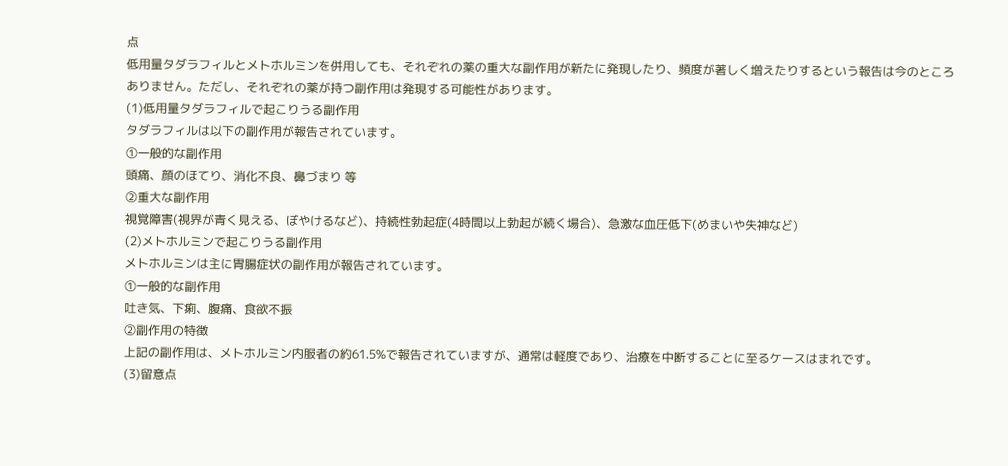点
低用量タダラフィルとメトホルミンを併用しても、それぞれの薬の重大な副作用が新たに発現したり、頻度が著しく増えたりするという報告は今のところありません。ただし、それぞれの薬が持つ副作用は発現する可能性があります。
(1)低用量タダラフィルで起こりうる副作用
タダラフィルは以下の副作用が報告されています。
①一般的な副作用
頭痛、顔のほてり、消化不良、鼻づまり 等
②重大な副作用
視覚障害(視界が青く見える、ぼやけるなど)、持続性勃起症(4時間以上勃起が続く場合)、急激な血圧低下(めまいや失神など)
(2)メトホルミンで起こりうる副作用
メトホルミンは主に胃腸症状の副作用が報告されています。
①一般的な副作用
吐き気、下痢、腹痛、食欲不振
②副作用の特徴
上記の副作用は、メトホルミン内服者の約61.5%で報告されていますが、通常は軽度であり、治療を中断することに至るケースはまれです。
(3)留意点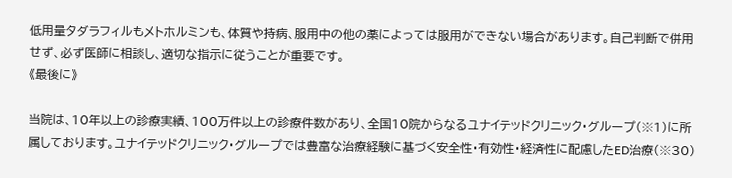低用量タダラフィルもメトホルミンも、体質や持病、服用中の他の薬によっては服用ができない場合があります。自己判断で併用せず、必ず医師に相談し、適切な指示に従うことが重要です。
《最後に》

当院は、10年以上の診療実績、100万件以上の診療件数があり、全国10院からなるユナイテッドクリニック・グループ(※1)に所属しております。ユナイテッドクリニック・グループでは豊富な治療経験に基づく安全性・有効性・経済性に配慮したED治療(※30)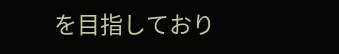を目指しており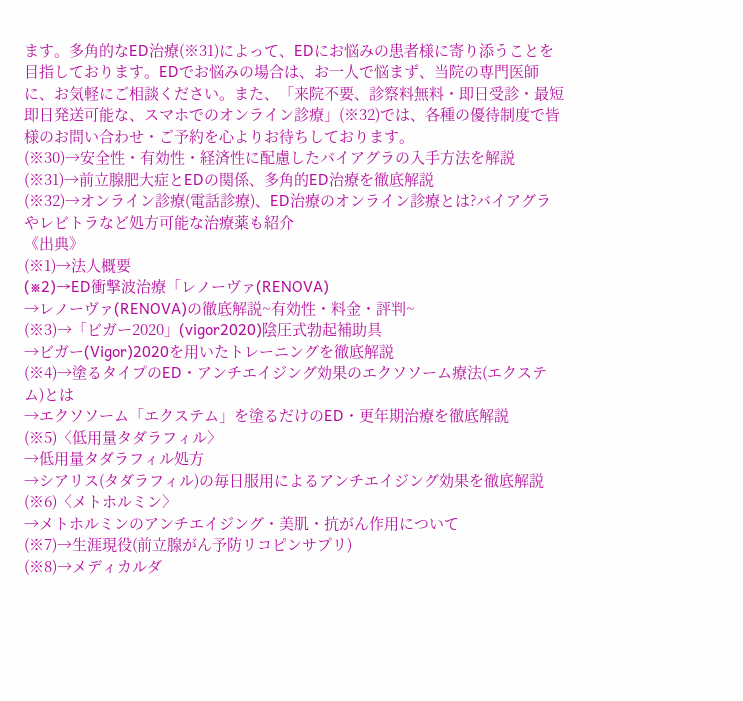ます。多角的なED治療(※31)によって、EDにお悩みの患者様に寄り添うことを目指しております。EDでお悩みの場合は、お一人で悩まず、当院の専門医師に、お気軽にご相談ください。また、「来院不要、診察料無料・即日受診・最短即日発送可能な、スマホでのオンライン診療」(※32)では、各種の優待制度で皆様のお問い合わせ・ご予約を心よりお待ちしております。
(※30)→安全性・有効性・経済性に配慮したバイアグラの入手方法を解説
(※31)→前立腺肥大症とEDの関係、多角的ED治療を徹底解説
(※32)→オンライン診療(電話診療)、ED治療のオンライン診療とは?バイアグラやレビトラなど処方可能な治療薬も紹介
《出典》
(※1)→法人概要
(※2)→ED衝撃波治療「レノーヴァ(RENOVA)
→レノーヴァ(RENOVA)の徹底解説~有効性・料金・評判~
(※3)→「ビガー2020」(vigor2020)陰圧式勃起補助具
→ビガー(Vigor)2020を用いたトレーニングを徹底解説
(※4)→塗るタイプのED・アンチエイジング効果のエクソソーム療法(エクステム)とは
→エクソソーム「エクステム」を塗るだけのED・更年期治療を徹底解説
(※5)〈低用量タダラフィル〉
→低用量タダラフィル処方
→シアリス(タダラフィル)の毎日服用によるアンチエイジング効果を徹底解説
(※6)〈メトホルミン〉
→メトホルミンのアンチエイジング・美肌・抗がん作用について
(※7)→生涯現役(前立腺がん予防リコピンサプリ)
(※8)→メディカルダ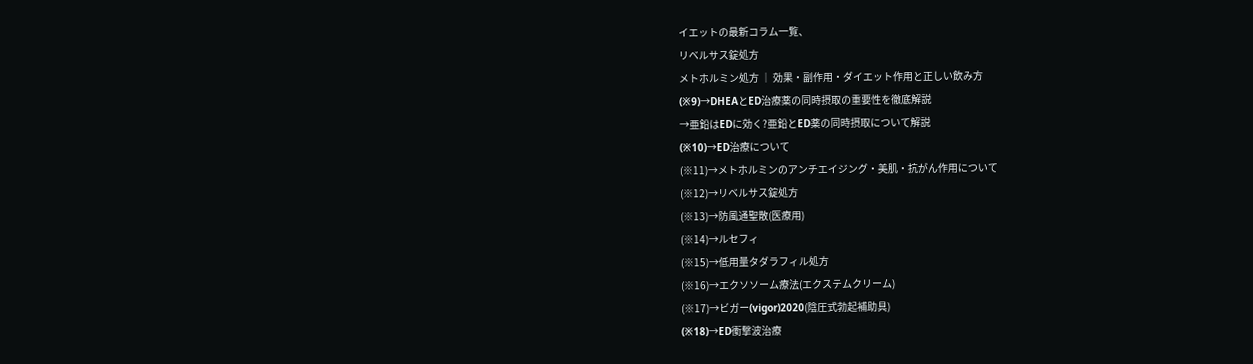イエットの最新コラム一覧、
リベルサス錠処方
メトホルミン処方 │ 効果・副作用・ダイエット作用と正しい飲み方
(※9)→DHEAとED治療薬の同時摂取の重要性を徹底解説
→亜鉛はEDに効く?亜鉛とED薬の同時摂取について解説
(※10)→ED治療について
(※11)→メトホルミンのアンチエイジング・美肌・抗がん作用について
(※12)→リベルサス錠処方
(※13)→防風通聖散(医療用)
(※14)→ルセフィ
(※15)→低用量タダラフィル処方
(※16)→エクソソーム療法(エクステムクリーム)
(※17)→ビガー(vigor)2020(陰圧式勃起補助具)
(※18)→ED衝撃波治療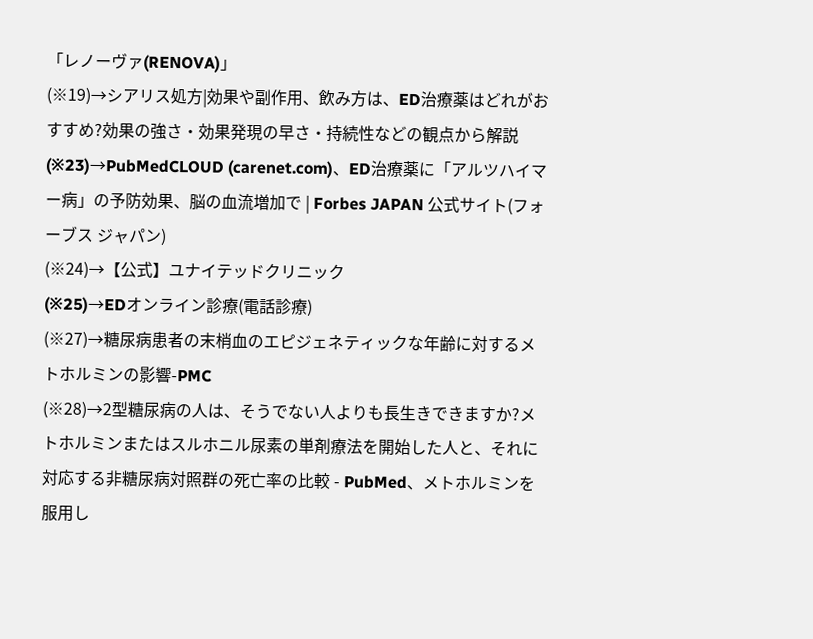「レノーヴァ(RENOVA)」
(※19)→シアリス処方|効果や副作用、飲み方は、ED治療薬はどれがおすすめ?効果の強さ・効果発現の早さ・持続性などの観点から解説
(※23)→PubMedCLOUD (carenet.com)、ED治療薬に「アルツハイマー病」の予防効果、脳の血流増加で | Forbes JAPAN 公式サイト(フォーブス ジャパン)
(※24)→【公式】ユナイテッドクリニック
(※25)→EDオンライン診療(電話診療)
(※27)→糖尿病患者の末梢血のエピジェネティックな年齢に対するメトホルミンの影響-PMC
(※28)→2型糖尿病の人は、そうでない人よりも長生きできますか?メトホルミンまたはスルホニル尿素の単剤療法を開始した人と、それに対応する非糖尿病対照群の死亡率の比較 - PubMed、メトホルミンを服用し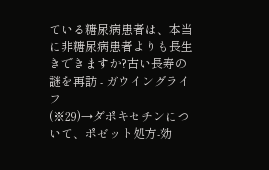ている糖尿病患者は、本当に非糖尿病患者よりも長生きできますか?古い長寿の謎を再訪 - ガウイングライフ
(※29)→ダポキセチンについて、ポゼット処方-効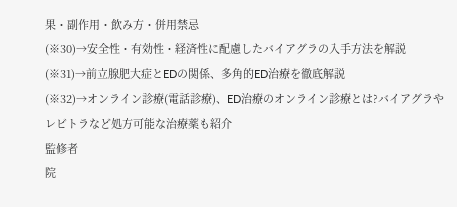果・副作用・飲み方・併用禁忌
(※30)→安全性・有効性・経済性に配慮したバイアグラの入手方法を解説
(※31)→前立腺肥大症とEDの関係、多角的ED治療を徹底解説
(※32)→オンライン診療(電話診療)、ED治療のオンライン診療とは?バイアグラやレビトラなど処方可能な治療薬も紹介
監修者
院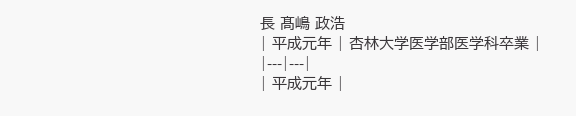長 髙嶋 政浩
| 平成元年 | 杏林大学医学部医学科卒業 |
|---|---|
| 平成元年 |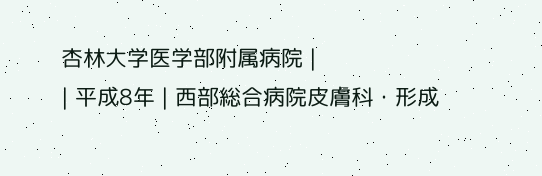杏林大学医学部附属病院 |
| 平成8年 | 西部総合病院皮膚科・形成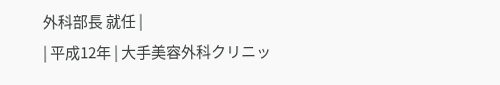外科部長 就任 |
| 平成12年 | 大手美容外科クリニッ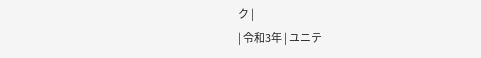ク |
| 令和3年 | ユニテ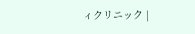ィクリニック |